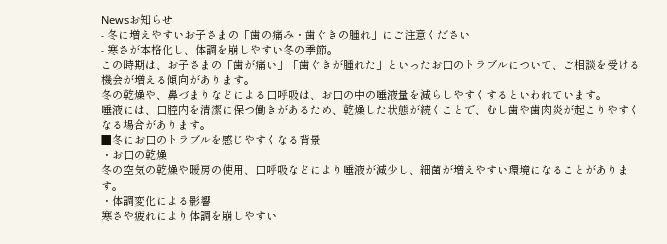Newsお知らせ
- 冬に増えやすいお子さまの「歯の痛み・歯ぐきの腫れ」にご注意ください
- 寒さが本格化し、体調を崩しやすい冬の季節。
この時期は、お子さまの「歯が痛い」「歯ぐきが腫れた」といったお口のトラブルについて、ご相談を受ける機会が増える傾向があります。
冬の乾燥や、鼻づまりなどによる口呼吸は、お口の中の唾液量を減らしやすくするといわれています。
唾液には、口腔内を清潔に保つ働きがあるため、乾燥した状態が続くことで、むし歯や歯肉炎が起こりやすくなる場合があります。
■冬にお口のトラブルを感じやすくなる背景
・お口の乾燥
冬の空気の乾燥や暖房の使用、口呼吸などにより唾液が減少し、細菌が増えやすい環境になることがあります。
・体調変化による影響
寒さや疲れにより体調を崩しやすい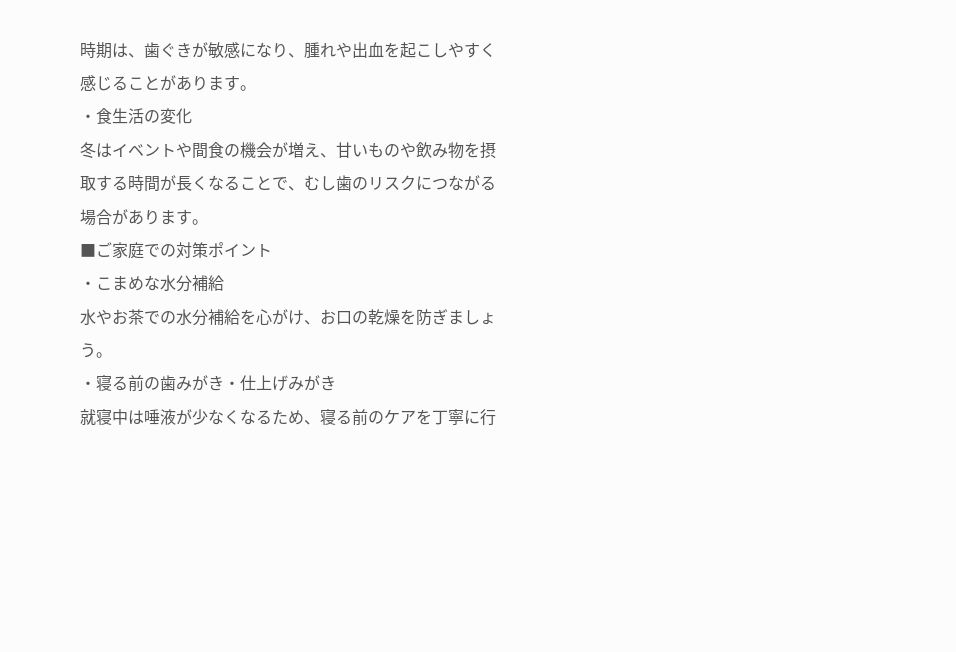時期は、歯ぐきが敏感になり、腫れや出血を起こしやすく感じることがあります。
・食生活の変化
冬はイベントや間食の機会が増え、甘いものや飲み物を摂取する時間が長くなることで、むし歯のリスクにつながる場合があります。
■ご家庭での対策ポイント
・こまめな水分補給
水やお茶での水分補給を心がけ、お口の乾燥を防ぎましょう。
・寝る前の歯みがき・仕上げみがき
就寝中は唾液が少なくなるため、寝る前のケアを丁寧に行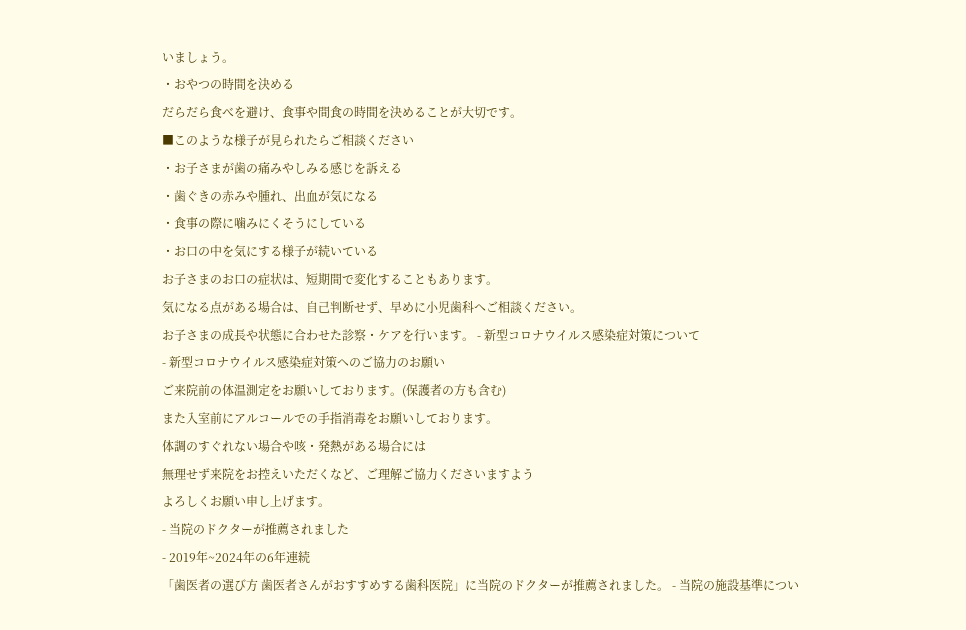いましょう。
・おやつの時間を決める
だらだら食べを避け、食事や間食の時間を決めることが大切です。
■このような様子が見られたらご相談ください
・お子さまが歯の痛みやしみる感じを訴える
・歯ぐきの赤みや腫れ、出血が気になる
・食事の際に噛みにくそうにしている
・お口の中を気にする様子が続いている
お子さまのお口の症状は、短期間で変化することもあります。
気になる点がある場合は、自己判断せず、早めに小児歯科へご相談ください。
お子さまの成長や状態に合わせた診察・ケアを行います。 - 新型コロナウイルス感染症対策について
- 新型コロナウイルス感染症対策へのご協力のお願い
ご来院前の体温測定をお願いしております。(保護者の方も含む)
また入室前にアルコールでの手指消毒をお願いしております。
体調のすぐれない場合や咳・発熱がある場合には
無理せず来院をお控えいただくなど、ご理解ご協力くださいますよう
よろしくお願い申し上げます。
- 当院のドクターが推薦されました
- 2019年~2024年の6年連続
「歯医者の選び方 歯医者さんがおすすめする歯科医院」に当院のドクターが推薦されました。 - 当院の施設基準につい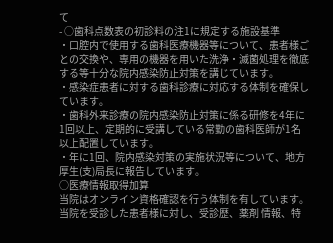て
- ○歯科点数表の初診料の注1に規定する施設基準
・口腔内で使用する歯科医療機器等について、患者様ごとの交換や、専用の機器を用いた洗浄・滅菌処理を徹底する等十分な院内感染防止対策を講じています。
・感染症患者に対する歯科診療に対応する体制を確保しています。
・歯科外来診療の院内感染防止対策に係る研修を4年に1回以上、定期的に受講している常勤の歯科医師が1名以上配置しています。
・年に1回、院内感染対策の実施状況等について、地方厚生(支)局長に報告しています。
○医療情報取得加算
当院はオンライン資格確認を行う体制を有しています。
当院を受診した患者様に対し、受診歴、薬剤 情報、特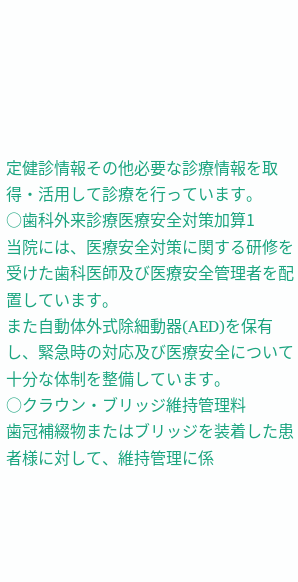定健診情報その他必要な診療情報を取得・活用して診療を行っています。
○歯科外来診療医療安全対策加算1
当院には、医療安全対策に関する研修を受けた歯科医師及び医療安全管理者を配置しています。
また自動体外式除細動器(AED)を保有し、緊急時の対応及び医療安全について十分な体制を整備しています。
○クラウン・ブリッジ維持管理料
歯冠補綴物またはブリッジを装着した患者様に対して、維持管理に係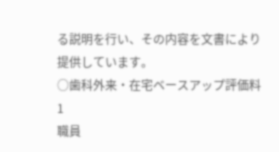る説明を行い、その内容を文書により提供しています。
○歯科外来・在宅ベースアップ評価料1
職員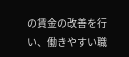の賃金の改善を行い、働きやすい職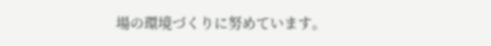場の環境づくりに努めています。